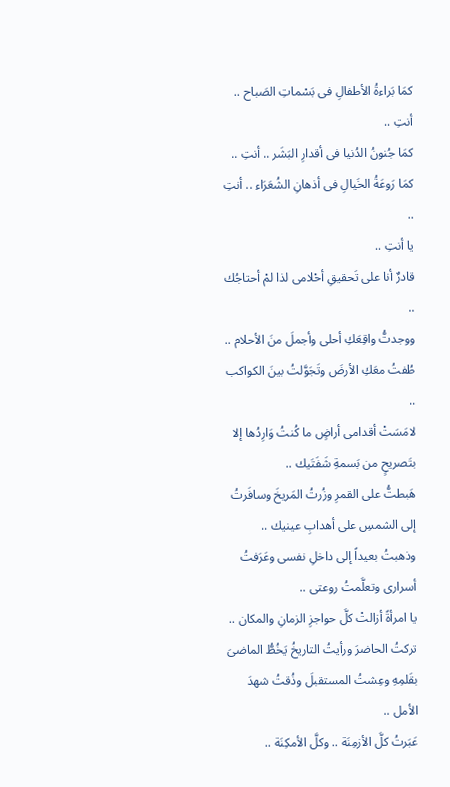كمَا بَراءةُ الأطفالِ فى بَسْماتِ الصَباح .. أنتِ ..
كمَا جُنونُ الدُنيا فى أقدارِ البَشَر .. أنتِ ..
كمَا رَوعَةُ الخَيالِ فى أذهانِ الشُعَرَاء .. أنتِ ..
يا أنتِ ..
قادرٌ أنا على تَحقيقِ أحْلامى لذا لمْ أحتاجُك ..
ووجدتُّ واقِعَكِ أحلى وأجملَ منَ الأحلام ..
طُفتُ معَكِ الأرضَ وتَجَوَّلتُ بينَ الكواكب ..
لامَسَتْ أقدامى أراضٍ ما كُنتُ وَارِدُها إلا بتَصريحٍ من بَسمةِ شَفَتَيك ..
هَبطتُّ على القمرِ وزُرتُ المَريخَ وسافَرتُ إلى الشمسِ على أهدابِ عينيك ..
وذهبتُ بعيداً إلى داخلِ نفسى وعَرَفتُ أسرارى وتعلَّمتُ روعتى ..
يا امرأةً أزالتْ كلَّ حواجزِ الزمانِ والمكان ..
تركتُ الحاضرَ ورأيتُ التاريخُ يَخُطُّ الماضىَ بقَلمِهِ وعِشتُ المستقبلَ وذُقتُ شهدَ الأمل ..
عَبَرتُ كلَّ الأزمِنَة .. وكلَّ الأمكِنَة ..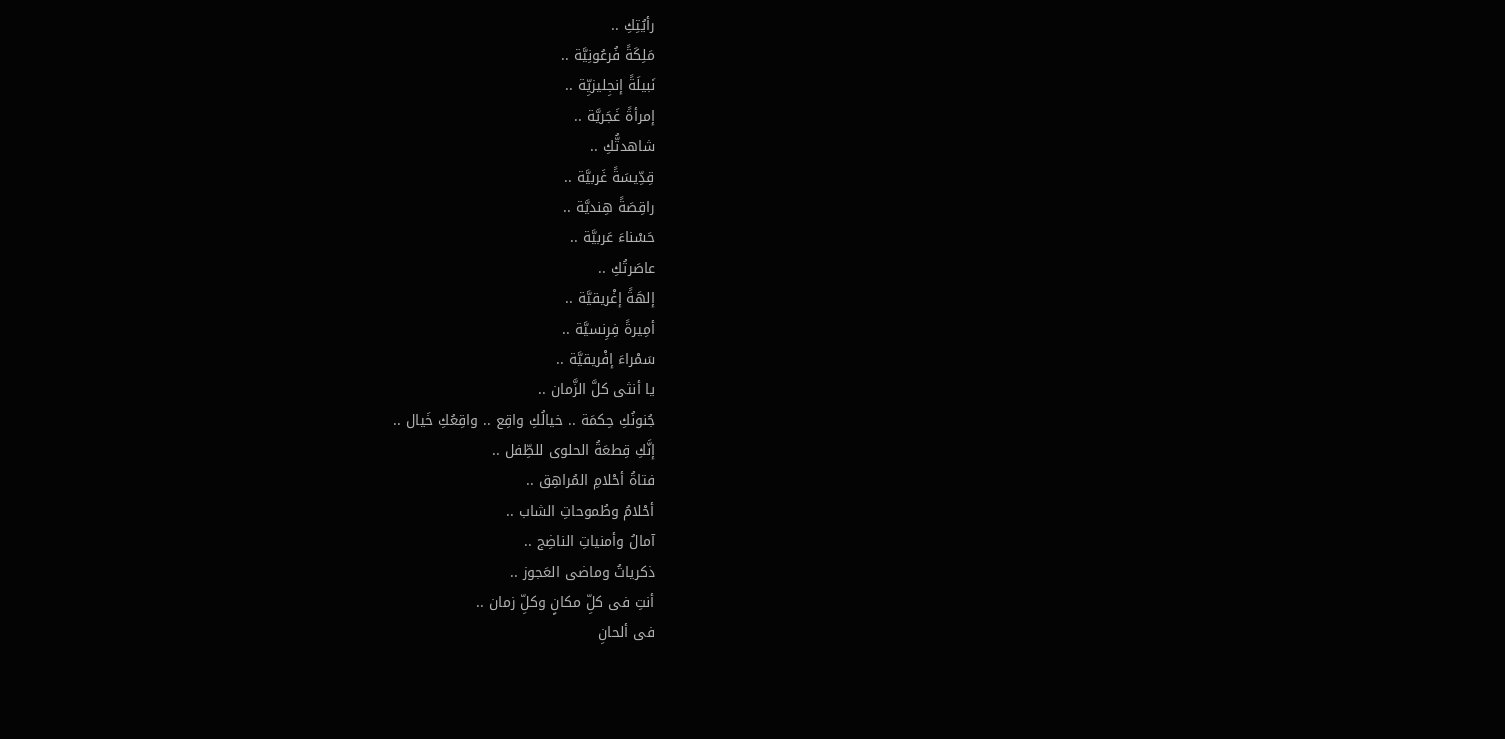رأيُتِكِ ..
مَلِكَةً فُرعُونِيَّة ..
نَبيلَةً إنجِليزيِّة ..
إمرأةً غَجَريَّة ..
شاهدتُّكِ ..
قِدِّيسَةً غَربيَّة ..
راقِصَةً هِنديَّة ..
حَسْناءَ عَربيَّة ..
عاصَرتُكِ ..
إلهَةً إغْريقيَّة ..
أمِيرةً فِرِنسيَّة ..
سَمْراءَ إفْريقيَّة ..
يا أنثى كلَّ الزَّمان ..
جُنونُكِ حِكمَة .. خيالُكِ واقِع .. واقِعُكِ خَيال ..
إنَّكِ قِطعَةُ الحلوى للطِّفل ..
فتاةُ أحْلامِ المُراهِق ..
أحْلامُ وطُموحاتِ الشاب ..
آمالُ وأمنياتِ الناضِج ..
ذكرياتُ وماضى العَجوز ..
أنتِ فى كلِّ مكانٍ وكلِّ زمان ..
فى ألحانِ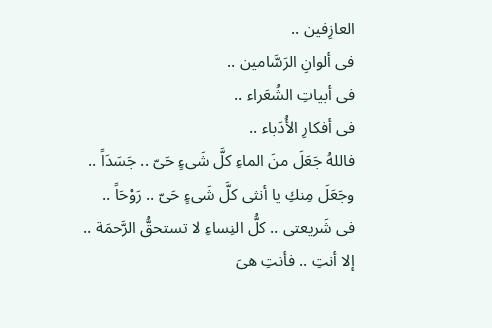العازِفين ..
فى ألوانِ الرَسَّامين ..
فى أبياتِ الشُعَراء ..
فى أفكارِ الأُدَباء ..
فاللهُ جَعَلَ منَ الماءِ كلَّ شَىءٍ حَىّ .. جَسَدَاً ..
وجَعَلَ مِنكِ يا أنثى كلَّ شَىءٍ حَىّ .. رَوْحَاً ..
فى شَريعتى .. كلُّ النِساءِ لا تستحقُّ الرَّحمَة ..
إلا أنتِ .. فأنتِ هىَ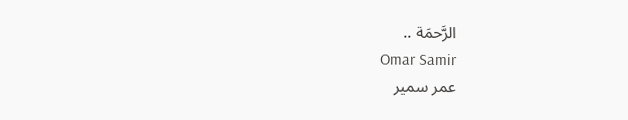الرَّحمَة ..
Omar Samir
عمر سمير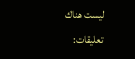ليست هناك تعليقات: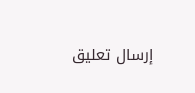إرسال تعليق